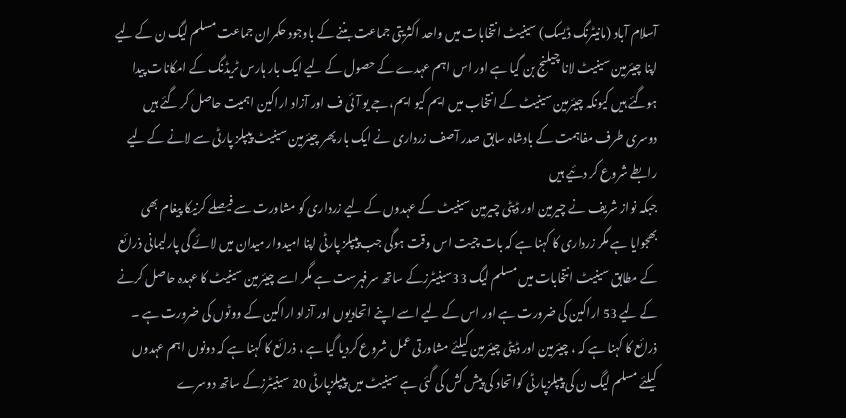آسلام آباد (مانیٹرنگ ڈیسک) سینیٹ انتخابات میں واحد اکثریتی جماعت بننے کے باوجود حکمران جماعت مسلم لیگ ن کے لیے اپنا چیئرمین سینیٹ لانا چیلنج بن گیا ہے اور اس اہم عہدے کے حصول کے لیے ایک بار ہارس ٹریڈنگ کے امکانات پیدا ہوگئے ہیں کیونکہ چیئرمین سینیٹ کے انتخاب میں ایم کیو ایم،جے یو آئی ف اور آزاد اراکین اہمیت حاصل کر گئے ہیں دوسری طرف مفاہمت کے بادشاہ سابق صدر آصف زرداری نے ایک بار پھر چیئرمین سینیٹ پیپلز پارٹی سے لانے کے لیے رابطے شروع کر دئیے ہیں
جبکہ نواز شریف نے چیرمین اور ڈپٹی چیرمین سینیٹ کے عہدوں کے لیے زرداری کو مشاورت سے فیصلے کرنیکا پیغام بھی بھجوایا ہے مگر زرداری کا کہنا ہے کہ بات چیت اس وقت ہوگی جب پیپلز پارٹی اپنا امیدوار میدان میں لائے گی پارلیمانی ذرائع کے مطابق سینیٹ انتخابات میں مسلم لیگ 33سینیٹرزکے ساتھ سرفہرست ہے مگر اسے چیئرمین سینیٹ کا عہدہ حاصل کرنے کے لیے 53 اراکین کی ضرورت ہے اور اس کے لیے اسے اپنے اتحادیوں اور آزاد اراکین کے ووٹوں کی ضرورت ہے ۔ ذرائع کا کہنا ہے کہ ، چیئرمین اور ڈپٹی چیئرمین کیلئے مشاورتی عمل شروع کردیا گیا ہے ، ذرائع کا کہنا ہے کہ دونوں اہم عہدوں کیلئے مسلم لیگ ن کی پیپلزپارٹی کواتحاد کی پیش کش کی گئی ہے سینیٹ میں پیپلزپارٹی 20 سینیٹرزکے ساتھ دوسرے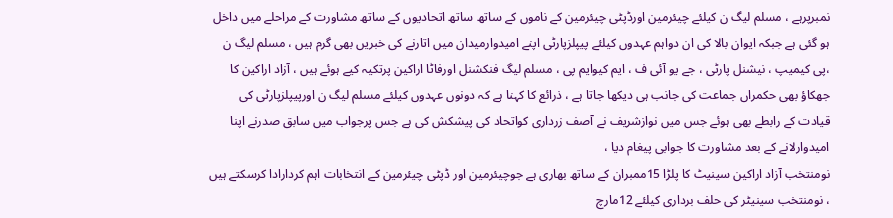نمبرپرہے ، مسلم لیگ ن کیلئے چیئرمین اورڈپٹی چیئرمین کے ناموں کے ساتھ ساتھ اتحادیوں کے ساتھ مشاورت کے مراحلے میں داخل ہو گئی ہے جبکہ ایوان بالا کی ان دواہم عہدوں کیلئے پیپلزپارٹی اپنے امیدوارمیدان میں اتارنے کی خبریں بھی گرم ہیں ، مسلم لیگ ن ،پی کیمیپ ، نیشنل پارٹی ، جے یو آئی ف ، ایم کیوایم پی ، مسلم لیگ فنکشنل اورفاٹا اراکین پرتکیہ کیے ہوئے ہیں ، آزاد اراکین کا جھکاؤ بھی حکمراں جماعت کی جانب ہی دیکھا جاتا ہے ، ذرائع کا کہنا ہے کہ دونوں عہدوں کیلئے مسلم لیگ ن اورپیپلزپارٹی کی قیادت کے رابطے بھی ہوئے جس میں نوازشریف نے آصف زرداری کواتحاد کی پیشکش کی ہے جس پرجواب میں سابق صدرنے اپنا امیدوارلانے کے بعد مشاورت کا جوابی پیغام دیا ،
نومنتخب آزاد اراکین سینیٹ کا پلڑا 15ممبران کے ساتھ بھاری ہے جوچیئرمین اور ڈپٹی چیئرمین کے انتخابات اہم کردارادا کرسکتے ہیں ، نومنتخب سینیٹر کی حلف برداری کیلئے 12مارچ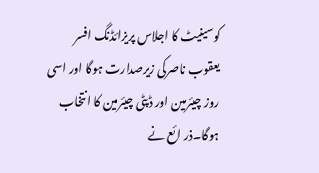کوسینیٹ کا اجلاس پریزائڈنگ افسر یعقوب ناصرکی زیرصدارت ہوگا اور اسی روز چیئرمین اور ڈپٹی چیئرمین کا انتخاب ہوگا۔ذر ائع نے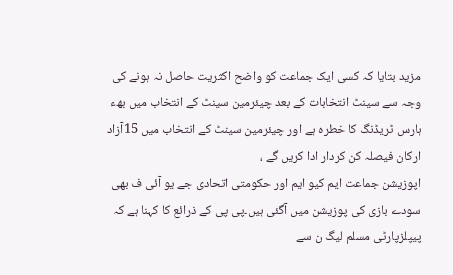مزید بتایا کہ کسی ایک جماعت کو واضح اکثریت حاصل نہ ہونے کی وجہ سے سینٹ انتخابات کے بعد چیئرمین سینٹ کے انتخاب میں بھء ہارس ٹریڈنگ کا خطرہ ہے اور چیئرمین سینٹ کے انتخاب میں 15آزاد ارکان فیصلہ کن کردار ادا کریں گے ،
اپوزیشن جماعت ایم کیو ایم اور حکومتی اتحادی جے یو آئی ف بھی سودے بازی کی پوزیشن میں آگئی ہیں۔پی پی کے ذرائع کا کہنا ہے کہ پیپلزپارٹی مسلم لیگ ن سے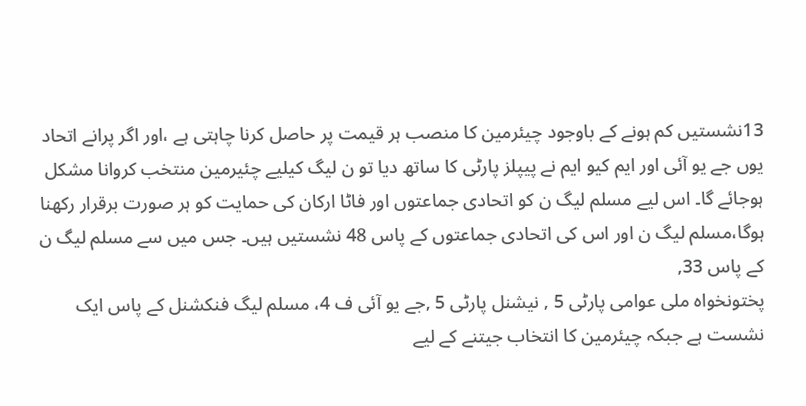13نشستیں کم ہونے کے باوجود چیئرمین کا منصب ہر قیمت پر حاصل کرنا چاہتی ہے ،اور اگر پرانے اتحاد یوں جے یو آئی اور ایم کیو ایم نے پیپلز پارٹی کا ساتھ دیا تو ن لیگ کیلیے چئیرمین منتخب کروانا مشکل ہوجائے گا۔ اس لیے مسلم لیگ ن کو اتحادی جماعتوں اور فاٹا ارکان کی حمایت کو ہر صورت برقرار رکھنا ہوگا،مسلم لیگ ن اور اس کی اتحادی جماعتوں کے پاس 48 نشستیں ہیں۔ جس میں سے مسلم لیگ ن کے پاس 33,
پختونخواہ ملی عوامی پارٹی 5 , نیشنل پارٹی 5 ,جے یو آئی ف 4، مسلم لیگ فنکشنل کے پاس ایک نشست ہے جبکہ چیئرمین کا انتخاب جیتنے کے لیے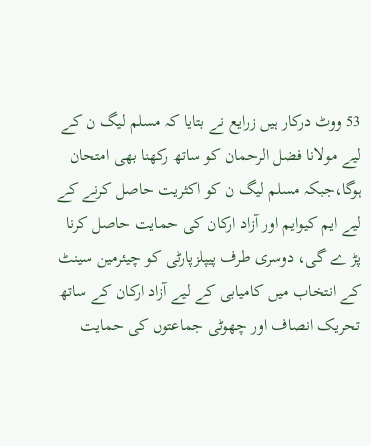53 ووٹ درکار ہیں زرایع نے بتایا کہ مسلم لیگ ن کے لیے مولانا فضل الرحمان کو ساتھ رکھنا بھی امتحان ہوگا،جبکہ مسلم لیگ ن کو اکثریت حاصل کرنے کے لیے ایم کیوایم اور آزاد ارکان کی حمایت حاصل کرنا پڑ ے گی، دوسری طرف پیپلزپارٹی کو چیئرمین سینٹ کے انتخاب میں کامیابی کے لیے آزاد ارکان کے ساتھ تحریک انصاف اور چھوٹی جماعتوں کی حمایت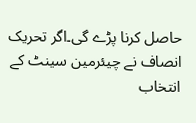حاصل کرنا پڑے گی۔اگر تحریک انصاف نے چیئرمین سینٹ کے انتخاب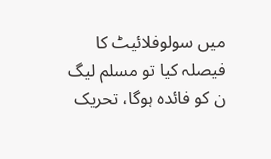میں سولوفلائیٹ کا فیصلہ کیا تو مسلم لیگ ن کو فائدہ ہوگا، تحریک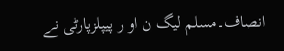انصاف۔مسلم لیگ ن او ر پیپلزپارٹی نے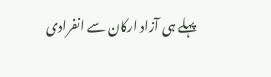پہلے ہی آزاد ارکان سے انفرادی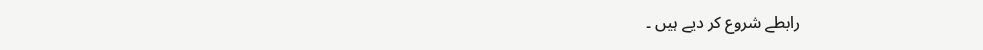رابطے شروع کر دیے ہیں ۔